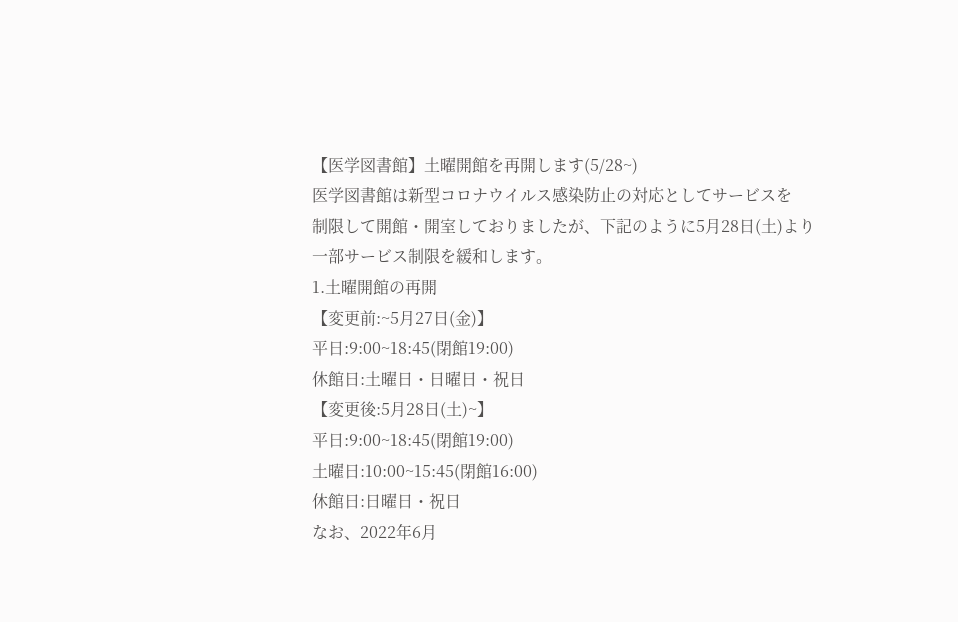【医学図書館】土曜開館を再開します(5/28~)
医学図書館は新型コロナウイルス感染防止の対応としてサービスを
制限して開館・開室しておりましたが、下記のように5月28日(土)より
一部サービス制限を緩和します。
1.土曜開館の再開
【変更前:~5月27日(金)】
平日:9:00~18:45(閉館19:00)
休館日:土曜日・日曜日・祝日
【変更後:5月28日(土)~】
平日:9:00~18:45(閉館19:00)
土曜日:10:00~15:45(閉館16:00)
休館日:日曜日・祝日
なお、2022年6月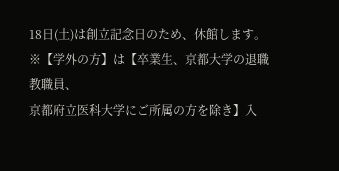18日(土)は創立記念日のため、休館します。
※【学外の方】は【卒業生、京都大学の退職教職員、
京都府立医科大学にご所属の方を除き】入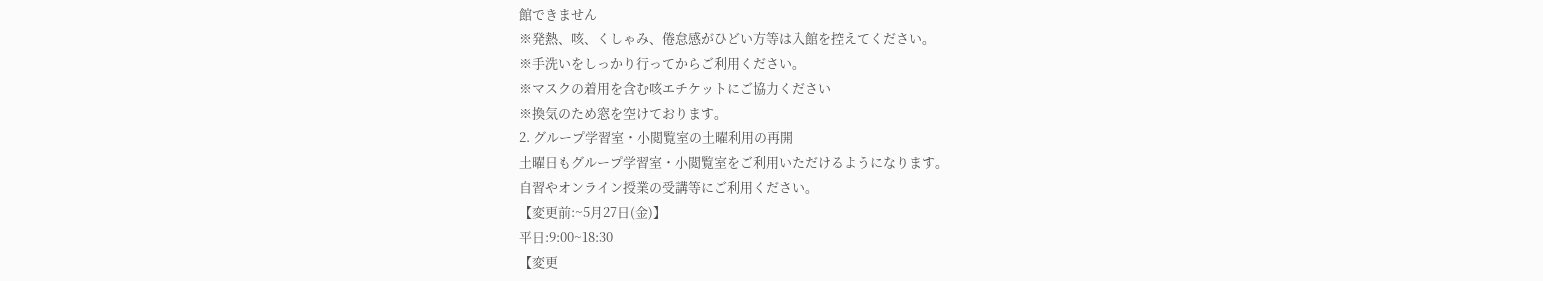館できません
※発熱、咳、くしゃみ、倦怠感がひどい方等は入館を控えてください。
※手洗いをしっかり行ってからご利用ください。
※マスクの着用を含む咳エチケットにご協力ください
※換気のため窓を空けております。
2. グループ学習室・小閲覧室の土曜利用の再開
土曜日もグループ学習室・小閲覧室をご利用いただけるようになります。
自習やオンライン授業の受講等にご利用ください。
【変更前:~5月27日(金)】
平日:9:00~18:30
【変更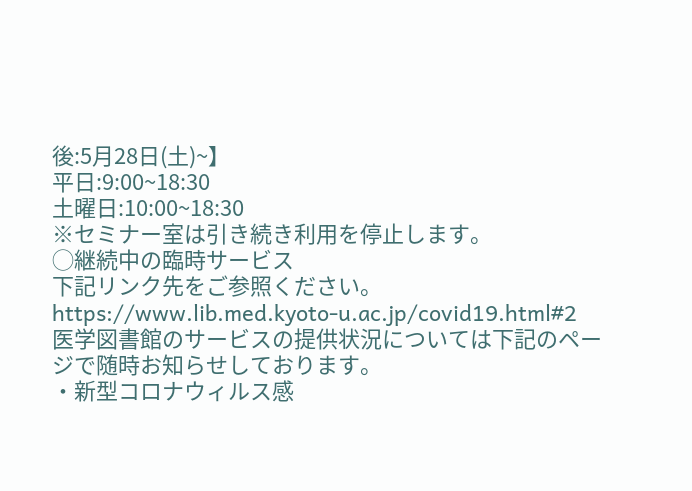後:5月28日(土)~】
平日:9:00~18:30
土曜日:10:00~18:30
※セミナー室は引き続き利用を停止します。
◯継続中の臨時サービス
下記リンク先をご参照ください。
https://www.lib.med.kyoto-u.ac.jp/covid19.html#2
医学図書館のサービスの提供状況については下記のページで随時お知らせしております。
・新型コロナウィルス感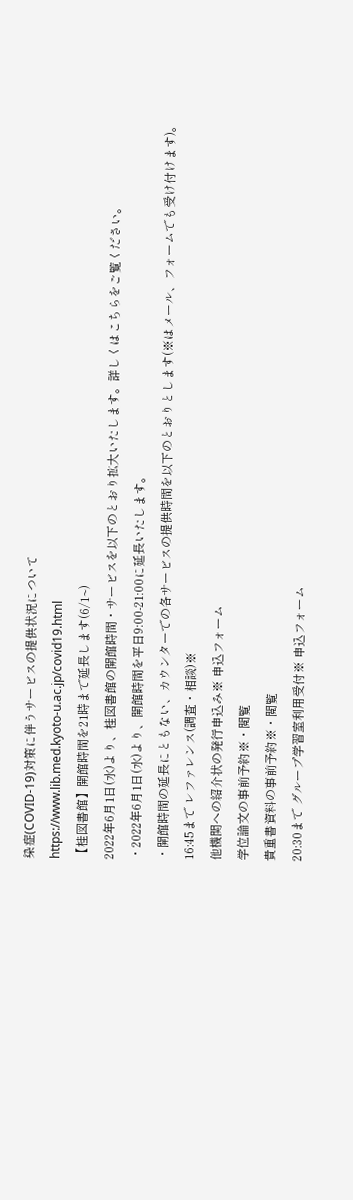染症(COVID-19)対策に伴うサービスの提供状況について
https://www.lib.med.kyoto-u.ac.jp/covid19.html
【桂図書館】開館時間を21時まで延長します(6/1~)
2022年6月1日(水)より、桂図書館の開館時間・サービスを以下のとおり拡大いたします。詳しくはこちらをご覧ください。
・2022年6月1日(水)より、開館時間を平日9:00-21:00に延長いたします。
・開館時間の延長にともない、カウンターでの各サービスの提供時間を以下のとおりとします(※はメール、フォームでも受け付けます)。
16:45まで レファレンス(調査・相談)※
他機関への紹介状の発行申込み※ 申込フォーム
学位論文の事前予約※・閲覧
貴重書資料の事前予約※・閲覧
20:30まで グループ学習室利用受付※ 申込フォーム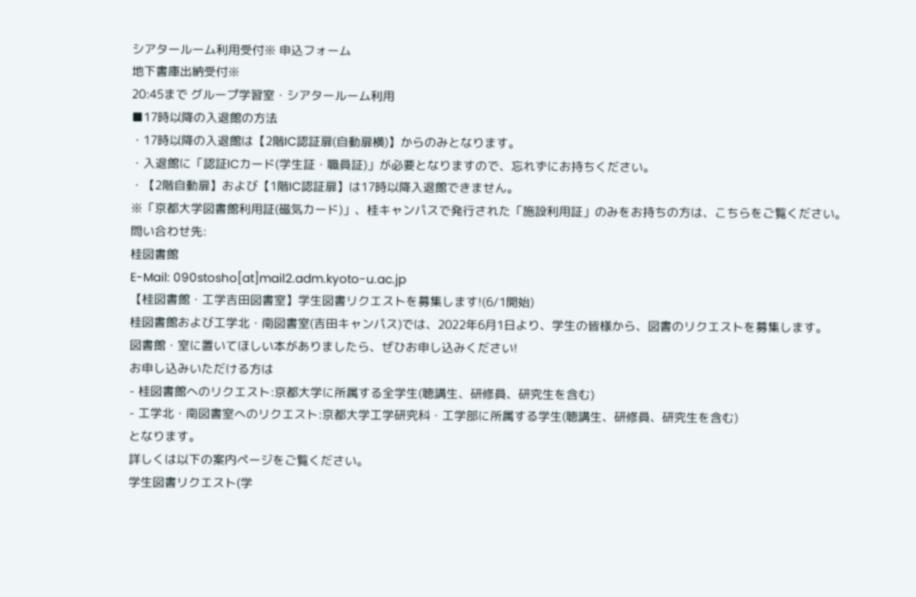シアタールーム利用受付※ 申込フォーム
地下書庫出納受付※
20:45まで グループ学習室・シアタールーム利用
■17時以降の入退館の方法
・17時以降の入退館は【2階IC認証扉(自動扉横)】からのみとなります。
・入退館に「認証ICカード(学生証・職員証)」が必要となりますので、忘れずにお持ちください。
・【2階自動扉】および【1階IC認証扉】は17時以降入退館できません。
※「京都大学図書館利用証(磁気カード)」、桂キャンパスで発行された「施設利用証」のみをお持ちの方は、こちらをご覧ください。
問い合わせ先:
桂図書館
E-Mail: 090stosho[at]mail2.adm.kyoto-u.ac.jp
【桂図書館・工学吉田図書室】学生図書リクエストを募集します!(6/1開始)
桂図書館および工学北・南図書室(吉田キャンパス)では、2022年6月1日より、学生の皆様から、図書のリクエストを募集します。
図書館・室に置いてほしい本がありましたら、ぜひお申し込みください!
お申し込みいただける方は
- 桂図書館へのリクエスト:京都大学に所属する全学生(聴講生、研修員、研究生を含む)
- 工学北・南図書室へのリクエスト:京都大学工学研究科・工学部に所属する学生(聴講生、研修員、研究生を含む)
となります。
詳しくは以下の案内ページをご覧ください。
学生図書リクエスト(学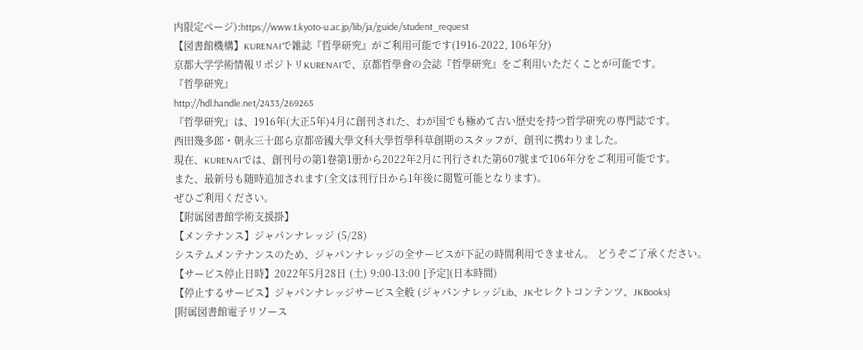内限定ページ):https://www.t.kyoto-u.ac.jp/lib/ja/guide/student_request
【図書館機構】KURENAIで雑誌『哲學研究』がご利用可能です(1916-2022, 106年分)
京都大学学術情報リポジトリKURENAIで、京都哲學會の会誌『哲學研究』をご利用いただくことが可能です。
『哲學研究』
http://hdl.handle.net/2433/269265
『哲學研究』は、1916年(大正5年)4月に創刊された、わが国でも極めて古い歴史を持つ哲学研究の専門誌です。
西田幾多郎・朝永三十郎ら京都帝國大學文科大學哲學科草創期のスタッフが、創刊に携わりました。
現在、KURENAIでは、創刊号の第1卷第1册から2022年2月に刊行された第607號まで106年分をご利用可能です。
また、最新号も随時追加されます(全文は刊行日から1年後に閲覧可能となります)。
ぜひご利用ください。
【附属図書館学術支援掛】
【メンテナンス】ジャパンナレッジ (5/28)
システムメンテナンスのため、ジャパンナレッジの全サービスが下記の時間利用できません。 どうぞご了承ください。
【サービス停止日時】2022年5月28日 (土) 9:00-13:00 [予定](日本時間)
【停止するサービス】ジャパンナレッジサービス全般 (ジャパンナレッジLib、JKセレクトコンテンツ、JKBooks)
[附属図書館電子リソース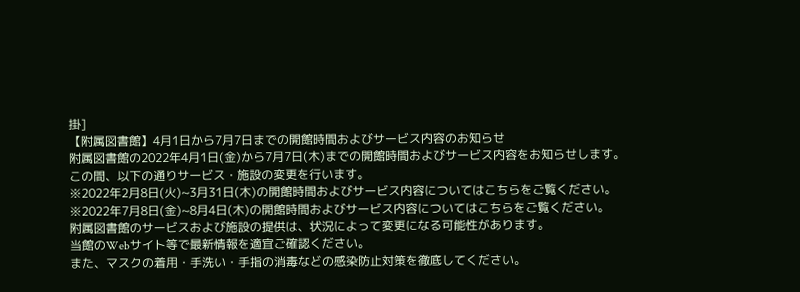掛]
【附属図書館】4月1日から7月7日までの開館時間およびサービス内容のお知らせ
附属図書館の2022年4月1日(金)から7月7日(木)までの開館時間およびサービス内容をお知らせします。
この間、以下の通りサービス・施設の変更を行います。
※2022年2月8日(火)~3月31日(木)の開館時間およびサービス内容についてはこちらをご覧ください。
※2022年7月8日(金)~8月4日(木)の開館時間およびサービス内容についてはこちらをご覧ください。
附属図書館のサービスおよび施設の提供は、状況によって変更になる可能性があります。
当館のWebサイト等で最新情報を適宜ご確認ください。
また、マスクの着用・手洗い・手指の消毒などの感染防止対策を徹底してください。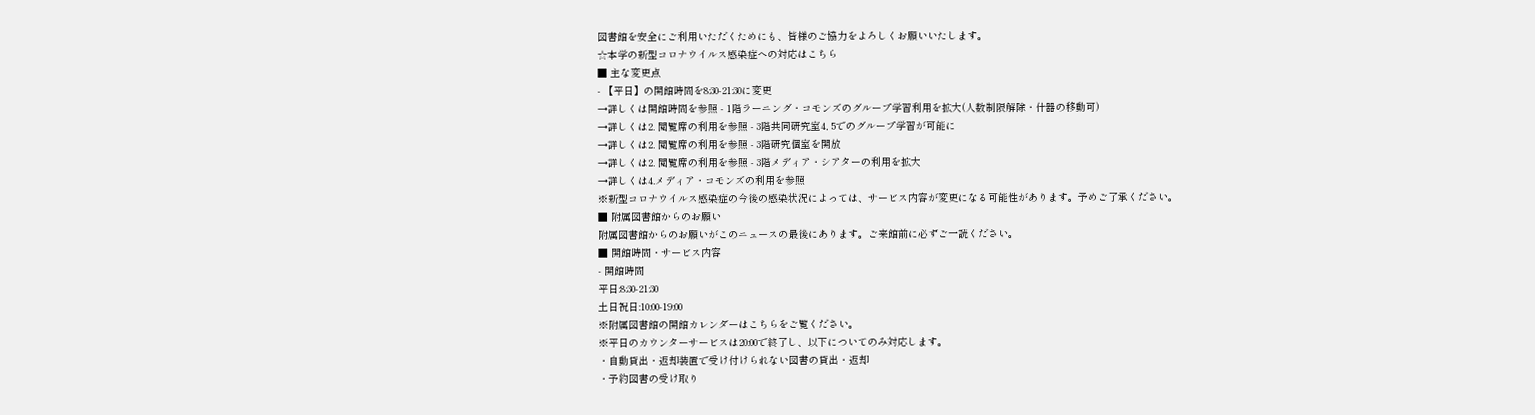図書館を安全にご利用いただくためにも、皆様のご協力をよろしくお願いいたします。
☆本学の新型コロナウイルス感染症への対応はこちら
■ 主な変更点
- 【平日】の開館時間を8:30-21:30に変更
→詳しくは開館時間を参照 - 1階ラーニング・コモンズのグループ学習利用を拡大(人数制限解除・什器の移動可)
→詳しくは2. 閲覧席の利用を参照 - 3階共同研究室4, 5でのグループ学習が可能に
→詳しくは2. 閲覧席の利用を参照 - 3階研究個室を開放
→詳しくは2. 閲覧席の利用を参照 - 3階メディア・シアターの利用を拡大
→詳しくは4.メディア・コモンズの利用を参照
※新型コロナウイルス感染症の今後の感染状況によっては、サービス内容が変更になる可能性があります。予めご了承ください。
■ 附属図書館からのお願い
附属図書館からのお願いがこのニュースの最後にあります。ご来館前に必ずご一読ください。
■ 開館時間・サービス内容
- 開館時間
平日:8:30-21:30
土日祝日:10:00-19:00
※附属図書館の開館カレンダーはこちらをご覧ください。
※平日のカウンターサービスは20:00で終了し、以下についてのみ対応します。
・自動貸出・返却装置で受け付けられない図書の貸出・返却
・予約図書の受け取り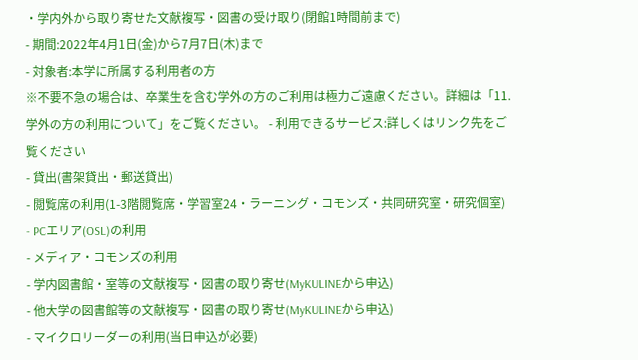・学内外から取り寄せた文献複写・図書の受け取り(閉館1時間前まで)
- 期間:2022年4月1日(金)から7月7日(木)まで
- 対象者:本学に所属する利用者の方
※不要不急の場合は、卒業生を含む学外の方のご利用は極力ご遠慮ください。詳細は「11.学外の方の利用について」をご覧ください。 - 利用できるサービス:詳しくはリンク先をご覧ください
- 貸出(書架貸出・郵送貸出)
- 閲覧席の利用(1-3階閲覧席・学習室24・ラーニング・コモンズ・共同研究室・研究個室)
- PCエリア(OSL)の利用
- メディア・コモンズの利用
- 学内図書館・室等の文献複写・図書の取り寄せ(MyKULINEから申込)
- 他大学の図書館等の文献複写・図書の取り寄せ(MyKULINEから申込)
- マイクロリーダーの利用(当日申込が必要)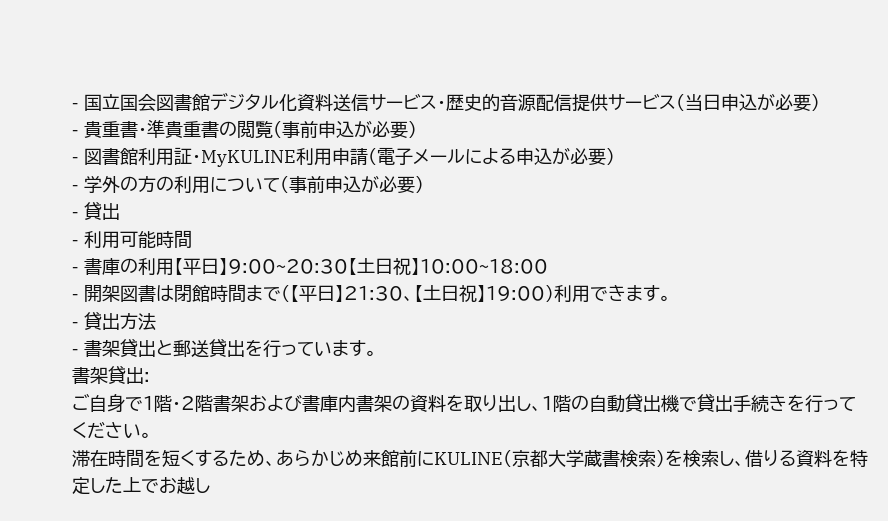- 国立国会図書館デジタル化資料送信サービス・歴史的音源配信提供サービス(当日申込が必要)
- 貴重書・準貴重書の閲覧(事前申込が必要)
- 図書館利用証・MyKULINE利用申請(電子メールによる申込が必要)
- 学外の方の利用について(事前申込が必要)
- 貸出
- 利用可能時間
- 書庫の利用【平日】9:00~20:30【土日祝】10:00~18:00
- 開架図書は閉館時間まで(【平日】21:30、【土日祝】19:00)利用できます。
- 貸出方法
- 書架貸出と郵送貸出を行っています。
書架貸出:
ご自身で1階・2階書架および書庫内書架の資料を取り出し、1階の自動貸出機で貸出手続きを行ってください。
滞在時間を短くするため、あらかじめ来館前にKULINE(京都大学蔵書検索)を検索し、借りる資料を特定した上でお越し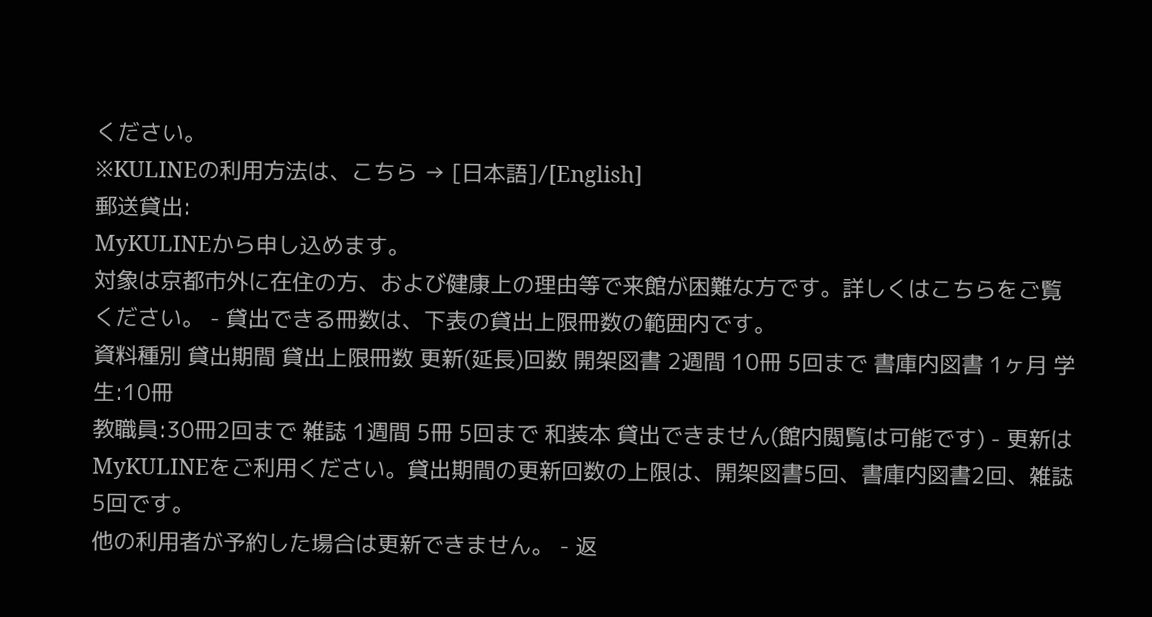ください。
※KULINEの利用方法は、こちら → [日本語]/[English]
郵送貸出:
MyKULINEから申し込めます。
対象は京都市外に在住の方、および健康上の理由等で来館が困難な方です。詳しくはこちらをご覧ください。 - 貸出できる冊数は、下表の貸出上限冊数の範囲内です。
資料種別 貸出期間 貸出上限冊数 更新(延長)回数 開架図書 2週間 10冊 5回まで 書庫内図書 1ヶ月 学生:10冊
教職員:30冊2回まで 雑誌 1週間 5冊 5回まで 和装本 貸出できません(館内閲覧は可能です) - 更新はMyKULINEをご利用ください。貸出期間の更新回数の上限は、開架図書5回、書庫内図書2回、雑誌5回です。
他の利用者が予約した場合は更新できません。 - 返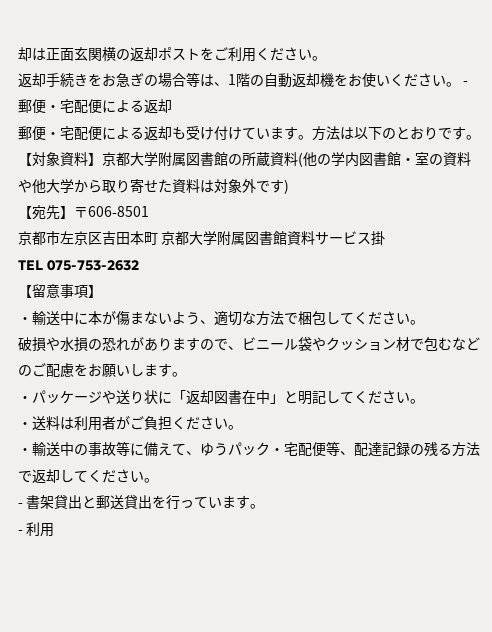却は正面玄関横の返却ポストをご利用ください。
返却手続きをお急ぎの場合等は、1階の自動返却機をお使いください。 - 郵便・宅配便による返却
郵便・宅配便による返却も受け付けています。方法は以下のとおりです。
【対象資料】京都大学附属図書館の所蔵資料(他の学内図書館・室の資料や他大学から取り寄せた資料は対象外です)
【宛先】〒606-8501
京都市左京区吉田本町 京都大学附属図書館資料サービス掛
TEL 075-753-2632
【留意事項】
・輸送中に本が傷まないよう、適切な方法で梱包してください。
破損や水損の恐れがありますので、ビニール袋やクッション材で包むなどのご配慮をお願いします。
・パッケージや送り状に「返却図書在中」と明記してください。
・送料は利用者がご負担ください。
・輸送中の事故等に備えて、ゆうパック・宅配便等、配達記録の残る方法で返却してください。
- 書架貸出と郵送貸出を行っています。
- 利用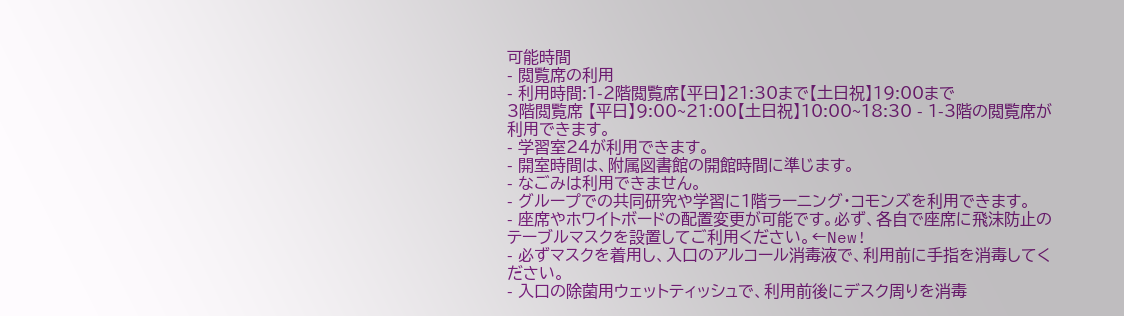可能時間
- 閲覧席の利用
- 利用時間:1-2階閲覧席【平日】21:30まで【土日祝】19:00まで
3階閲覧席 【平日】9:00~21:00【土日祝】10:00~18:30 - 1-3階の閲覧席が利用できます。
- 学習室24が利用できます。
- 開室時間は、附属図書館の開館時間に準じます。
- なごみは利用できません。
- グループでの共同研究や学習に1階ラーニング・コモンズを利用できます。
- 座席やホワイトボードの配置変更が可能です。必ず、各自で座席に飛沫防止のテーブルマスクを設置してご利用ください。←New!
- 必ずマスクを着用し、入口のアルコール消毒液で、利用前に手指を消毒してください。
- 入口の除菌用ウェットティッシュで、利用前後にデスク周りを消毒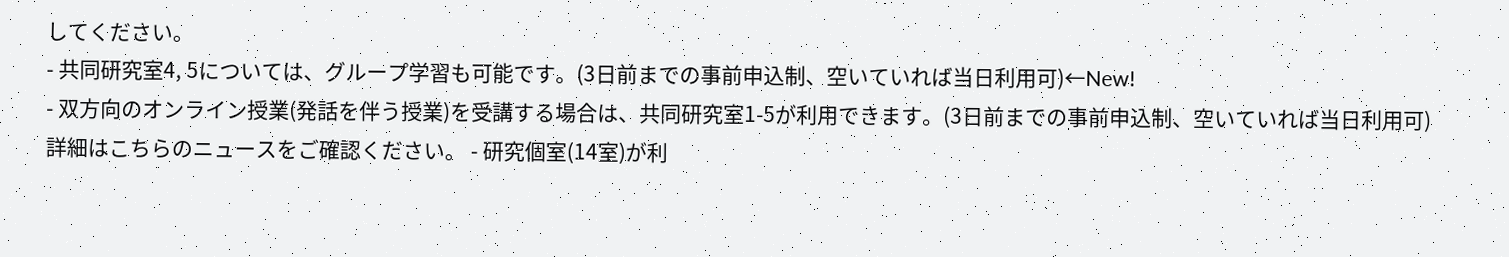してください。
- 共同研究室4, 5については、グループ学習も可能です。(3日前までの事前申込制、空いていれば当日利用可)←New!
- 双方向のオンライン授業(発話を伴う授業)を受講する場合は、共同研究室1-5が利用できます。(3日前までの事前申込制、空いていれば当日利用可)
詳細はこちらのニュースをご確認ください。 - 研究個室(14室)が利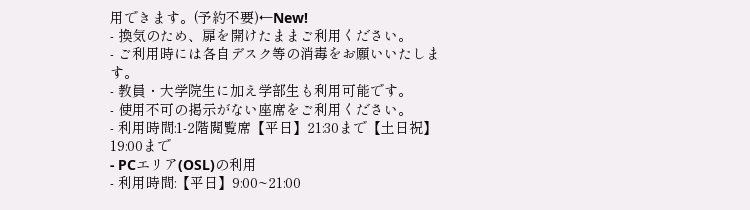用できます。(予約不要)←New!
- 換気のため、扉を開けたままご利用ください。
- ご利用時には各自デスク等の消毒をお願いいたします。
- 教員・大学院生に加え学部生も利用可能です。
- 使用不可の掲示がない座席をご利用ください。
- 利用時間:1-2階閲覧席【平日】21:30まで【土日祝】19:00まで
- PCエリア(OSL)の利用
- 利用時間:【平日】9:00~21:00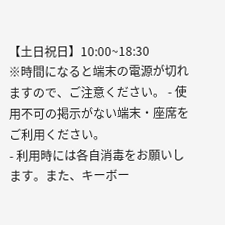【土日祝日】10:00~18:30
※時間になると端末の電源が切れますので、ご注意ください。 - 使用不可の掲示がない端末・座席をご利用ください。
- 利用時には各自消毒をお願いします。また、キーボー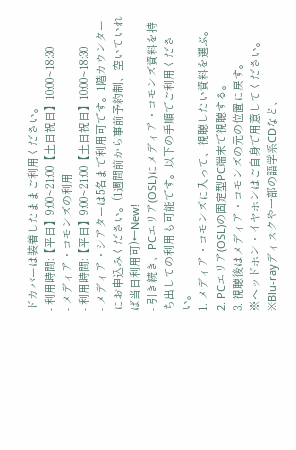ドカバーは装着したままご利用ください。
- 利用時間:【平日】9:00~21:00【土日祝日】10:00~18:30
- メディア・コモンズの利用
- 利用時間:【平日】9:00~21:00【土日祝日】10:00~18:30
- メディア・シアターは5名まで利用可です。1階カウンターにお申込みください。(1週間前から事前予約制、空いていれば当日利用可)←New!
- 引き続き、PCエリア(OSL)にメディア・コモンズ資料を持ち出しての利用も可能です。以下の手順でご利用ください。
1. メディア・コモンズに入って、視聴したい資料を選ぶ。
2. PCエリア(OSL)の固定型PC端末で視聴する。
3. 視聴後はメディア・コモンズの元の位置に戻す。
※ヘッドホン・イヤホンはご自身で用意してください。
※Blu-rayディスクや一部の語学系CDなど、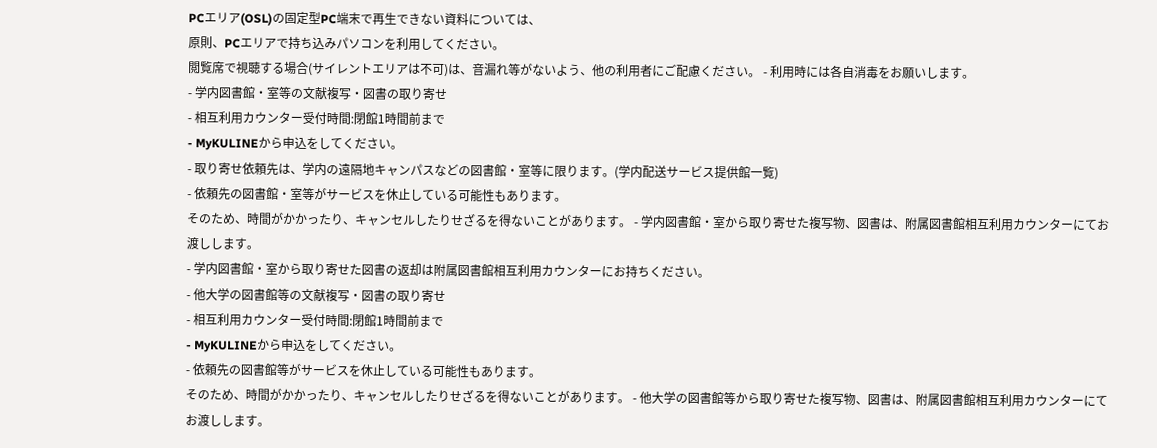PCエリア(OSL)の固定型PC端末で再生できない資料については、
原則、PCエリアで持ち込みパソコンを利用してください。
閲覧席で視聴する場合(サイレントエリアは不可)は、音漏れ等がないよう、他の利用者にご配慮ください。 - 利用時には各自消毒をお願いします。
- 学内図書館・室等の文献複写・図書の取り寄せ
- 相互利用カウンター受付時間:閉館1時間前まで
- MyKULINEから申込をしてください。
- 取り寄せ依頼先は、学内の遠隔地キャンパスなどの図書館・室等に限ります。(学内配送サービス提供館一覧)
- 依頼先の図書館・室等がサービスを休止している可能性もあります。
そのため、時間がかかったり、キャンセルしたりせざるを得ないことがあります。 - 学内図書館・室から取り寄せた複写物、図書は、附属図書館相互利用カウンターにてお渡しします。
- 学内図書館・室から取り寄せた図書の返却は附属図書館相互利用カウンターにお持ちください。
- 他大学の図書館等の文献複写・図書の取り寄せ
- 相互利用カウンター受付時間:閉館1時間前まで
- MyKULINEから申込をしてください。
- 依頼先の図書館等がサービスを休止している可能性もあります。
そのため、時間がかかったり、キャンセルしたりせざるを得ないことがあります。 - 他大学の図書館等から取り寄せた複写物、図書は、附属図書館相互利用カウンターにてお渡しします。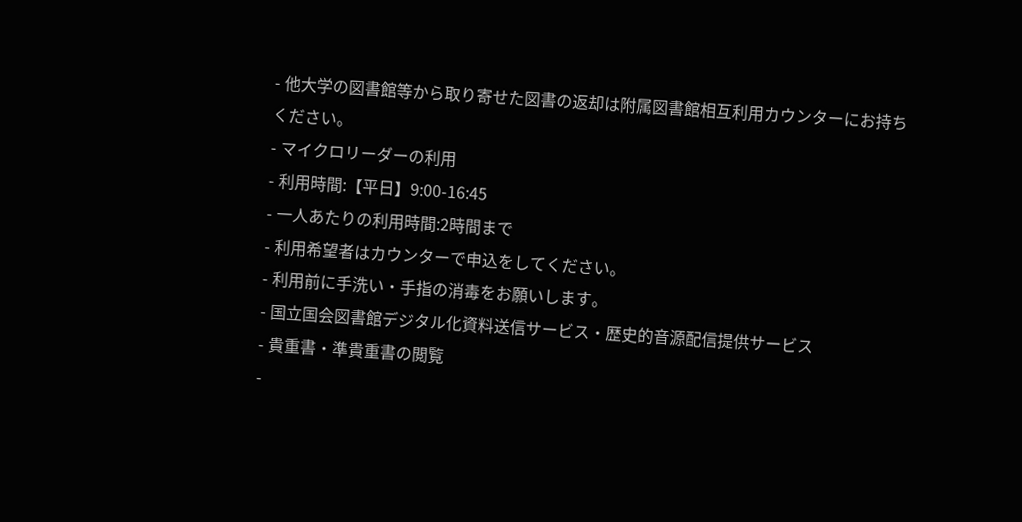- 他大学の図書館等から取り寄せた図書の返却は附属図書館相互利用カウンターにお持ちください。
- マイクロリーダーの利用
- 利用時間:【平日】9:00-16:45
- 一人あたりの利用時間:2時間まで
- 利用希望者はカウンターで申込をしてください。
- 利用前に手洗い・手指の消毒をお願いします。
- 国立国会図書館デジタル化資料送信サービス・歴史的音源配信提供サービス
- 貴重書・準貴重書の閲覧
-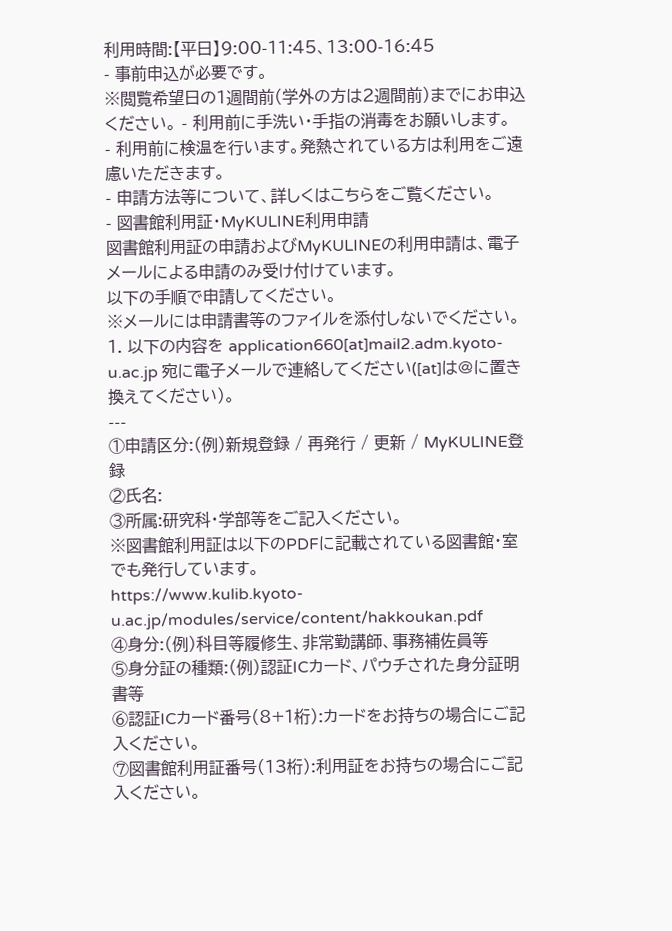利用時間:【平日】9:00-11:45、13:00-16:45
- 事前申込が必要です。
※閲覧希望日の1週間前(学外の方は2週間前)までにお申込ください。 - 利用前に手洗い・手指の消毒をお願いします。
- 利用前に検温を行います。発熱されている方は利用をご遠慮いただきます。
- 申請方法等について、詳しくはこちらをご覧ください。
- 図書館利用証・MyKULINE利用申請
図書館利用証の申請およびMyKULINEの利用申請は、電子メールによる申請のみ受け付けています。
以下の手順で申請してください。
※メールには申請書等のファイルを添付しないでください。
1. 以下の内容を application660[at]mail2.adm.kyoto-u.ac.jp 宛に電子メールで連絡してください([at]は@に置き換えてください)。
---
①申請区分:(例)新規登録 / 再発行 / 更新 / MyKULINE登録
②氏名:
③所属:研究科・学部等をご記入ください。
※図書館利用証は以下のPDFに記載されている図書館・室でも発行しています。
https://www.kulib.kyoto-u.ac.jp/modules/service/content/hakkoukan.pdf
④身分:(例)科目等履修生、非常勤講師、事務補佐員等
⑤身分証の種類:(例)認証ICカード、パウチされた身分証明書等
⑥認証ICカード番号(8+1桁):カードをお持ちの場合にご記入ください。
⑦図書館利用証番号(13桁):利用証をお持ちの場合にご記入ください。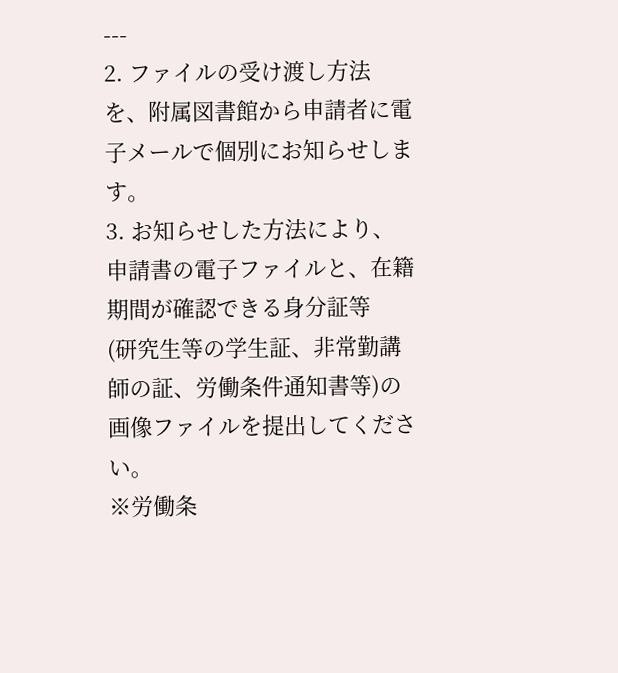---
2. ファイルの受け渡し方法を、附属図書館から申請者に電子メールで個別にお知らせします。
3. お知らせした方法により、申請書の電子ファイルと、在籍期間が確認できる身分証等
(研究生等の学生証、非常勤講師の証、労働条件通知書等)の画像ファイルを提出してください。
※労働条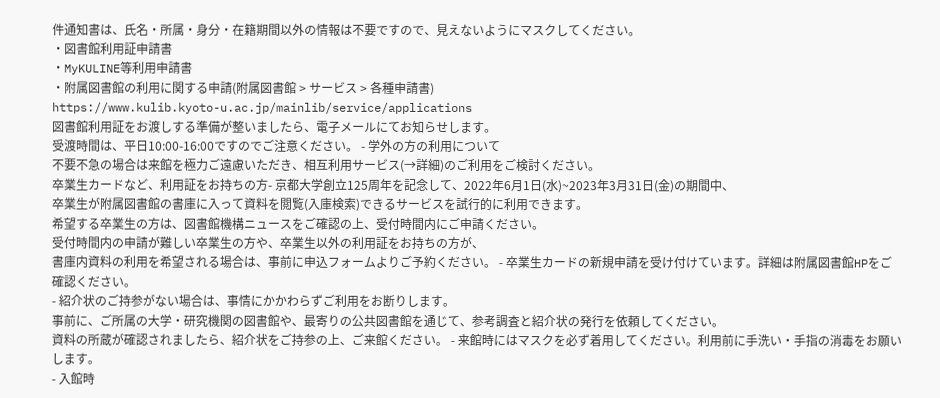件通知書は、氏名・所属・身分・在籍期間以外の情報は不要ですので、見えないようにマスクしてください。
・図書館利用証申請書
・MyKULINE等利用申請書
・附属図書館の利用に関する申請(附属図書館 > サービス > 各種申請書)
https://www.kulib.kyoto-u.ac.jp/mainlib/service/applications
図書館利用証をお渡しする準備が整いましたら、電子メールにてお知らせします。
受渡時間は、平日10:00-16:00ですのでご注意ください。 - 学外の方の利用について
不要不急の場合は来館を極力ご遠慮いただき、相互利用サービス(→詳細)のご利用をご検討ください。
卒業生カードなど、利用証をお持ちの方- 京都大学創立125周年を記念して、2022年6月1日(水)~2023年3月31日(金)の期間中、
卒業生が附属図書館の書庫に入って資料を閲覧(入庫検索)できるサービスを試行的に利用できます。
希望する卒業生の方は、図書館機構ニュースをご確認の上、受付時間内にご申請ください。
受付時間内の申請が難しい卒業生の方や、卒業生以外の利用証をお持ちの方が、
書庫内資料の利用を希望される場合は、事前に申込フォームよりご予約ください。 - 卒業生カードの新規申請を受け付けています。詳細は附属図書館HPをご確認ください。
- 紹介状のご持参がない場合は、事情にかかわらずご利用をお断りします。
事前に、ご所属の大学・研究機関の図書館や、最寄りの公共図書館を通じて、参考調査と紹介状の発行を依頼してください。
資料の所蔵が確認されましたら、紹介状をご持参の上、ご来館ください。 - 来館時にはマスクを必ず着用してください。利用前に手洗い・手指の消毒をお願いします。
- 入館時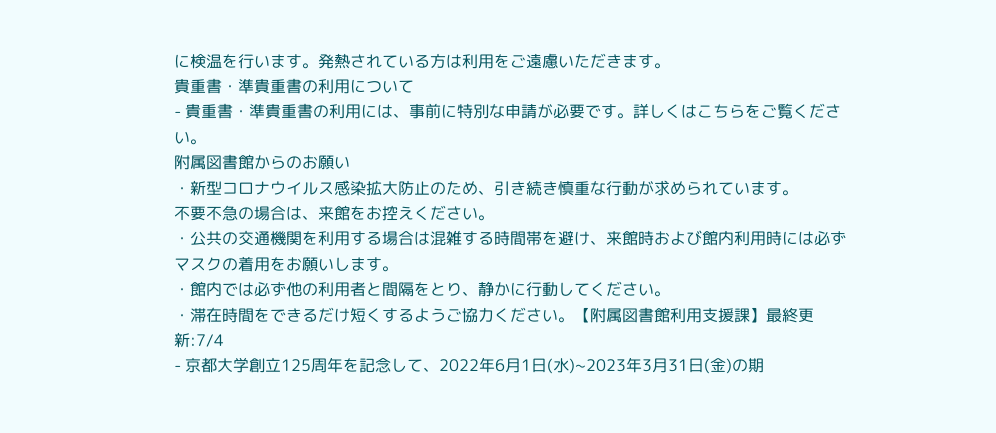に検温を行います。発熱されている方は利用をご遠慮いただきます。
貴重書・準貴重書の利用について
- 貴重書・準貴重書の利用には、事前に特別な申請が必要です。詳しくはこちらをご覧ください。
附属図書館からのお願い
・新型コロナウイルス感染拡大防止のため、引き続き慎重な行動が求められています。
不要不急の場合は、来館をお控えください。
・公共の交通機関を利用する場合は混雑する時間帯を避け、来館時および館内利用時には必ずマスクの着用をお願いします。
・館内では必ず他の利用者と間隔をとり、静かに行動してください。
・滞在時間をできるだけ短くするようご協力ください。【附属図書館利用支援課】最終更新:7/4
- 京都大学創立125周年を記念して、2022年6月1日(水)~2023年3月31日(金)の期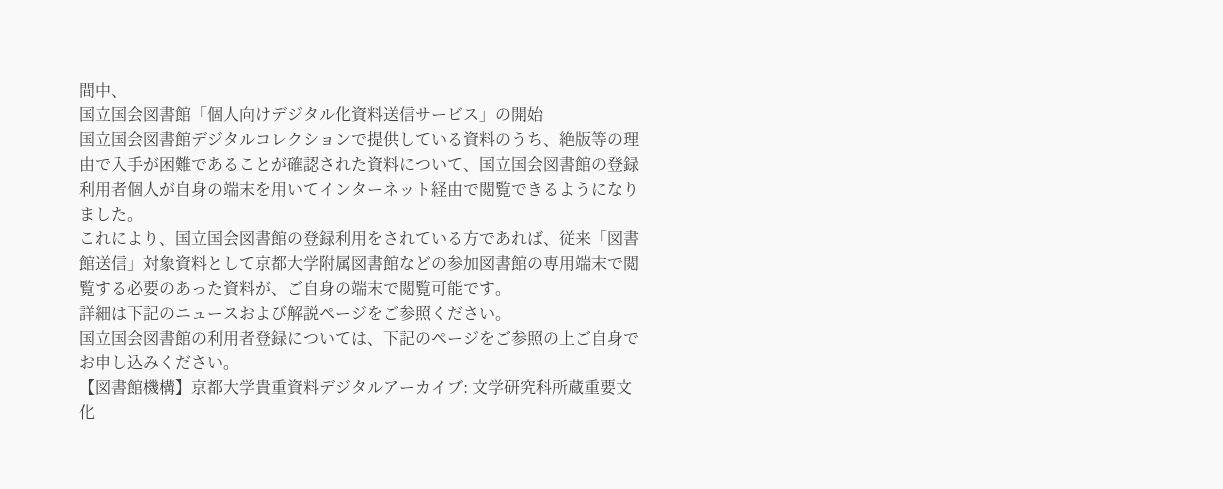間中、
国立国会図書館「個人向けデジタル化資料送信サービス」の開始
国立国会図書館デジタルコレクションで提供している資料のうち、絶版等の理由で入手が困難であることが確認された資料について、国立国会図書館の登録利用者個人が自身の端末を用いてインターネット経由で閲覧できるようになりました。
これにより、国立国会図書館の登録利用をされている方であれば、従来「図書館送信」対象資料として京都大学附属図書館などの参加図書館の専用端末で閲覧する必要のあった資料が、ご自身の端末で閲覧可能です。
詳細は下記のニュースおよび解説ページをご参照ください。
国立国会図書館の利用者登録については、下記のページをご参照の上ご自身でお申し込みください。
【図書館機構】京都大学貴重資料デジタルアーカイブ: 文学研究科所蔵重要文化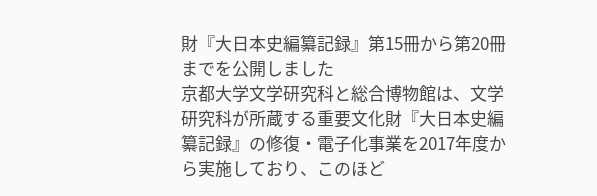財『大日本史編纂記録』第15冊から第20冊までを公開しました
京都大学文学研究科と総合博物館は、文学研究科が所蔵する重要文化財『大日本史編纂記録』の修復・電子化事業を2017年度から実施しており、このほど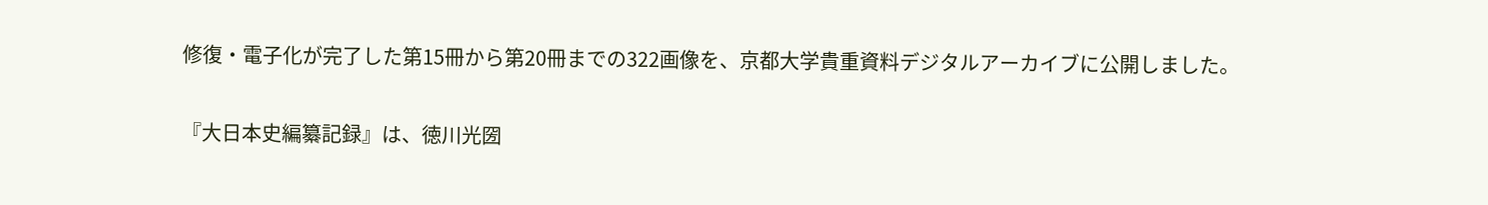修復・電子化が完了した第15冊から第20冊までの322画像を、京都大学貴重資料デジタルアーカイブに公開しました。

『大日本史編纂記録』は、徳川光圀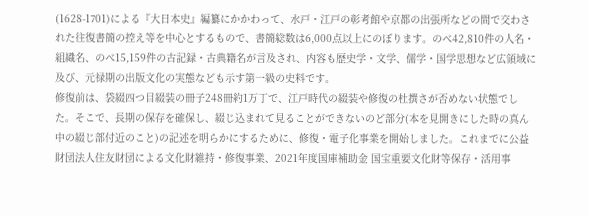(1628-1701)による『大日本史』編纂にかかわって、水戸・江戸の彰考館や京都の出張所などの間で交わされた往復書簡の控え等を中心とするもので、書簡総数は6,000点以上にのぼります。のべ42,810件の人名・組織名、のべ15,159件の古記録・古典籍名が言及され、内容も歴史学・文学、儒学・国学思想など広領域に及び、元禄期の出版文化の実態なども示す第一級の史料です。
修復前は、袋綴四つ目綴装の冊子248冊約1万丁で、江戸時代の綴装や修復の杜撰さが否めない状態でした。そこで、長期の保存を確保し、綴じ込まれて見ることができないのど部分(本を見開きにした時の真ん中の綴じ部付近のこと)の記述を明らかにするために、修復・電子化事業を開始しました。これまでに公益財団法人住友財団による文化財維持・修復事業、2021年度国庫補助金 国宝重要文化財等保存・活用事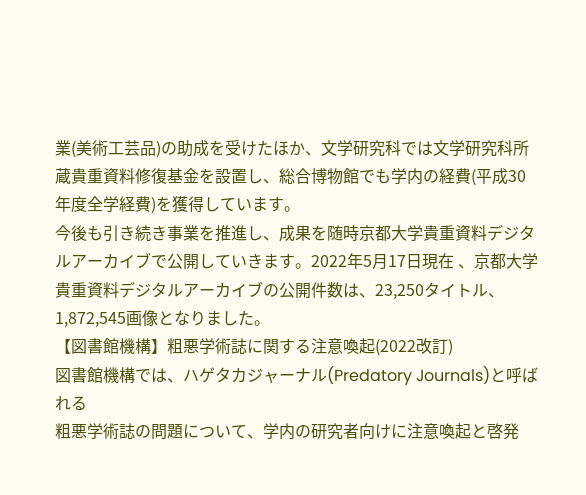業(美術工芸品)の助成を受けたほか、文学研究科では文学研究科所蔵貴重資料修復基金を設置し、総合博物館でも学内の経費(平成30年度全学経費)を獲得しています。
今後も引き続き事業を推進し、成果を随時京都大学貴重資料デジタルアーカイブで公開していきます。2022年5月17日現在 、京都大学貴重資料デジタルアーカイブの公開件数は、23,250タイトル、1,872,545画像となりました。
【図書館機構】粗悪学術誌に関する注意喚起(2022改訂)
図書館機構では、ハゲタカジャーナル(Predatory Journals)と呼ばれる
粗悪学術誌の問題について、学内の研究者向けに注意喚起と啓発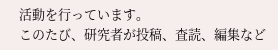活動を行っています。
このたび、研究者が投稿、査読、編集など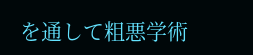を通して粗悪学術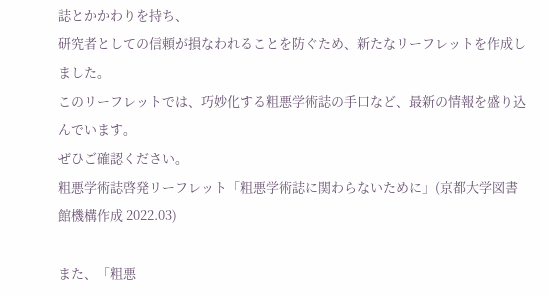誌とかかわりを持ち、
研究者としての信頼が損なわれることを防ぐため、新たなリーフレットを作成しました。
このリーフレットでは、巧妙化する粗悪学術誌の手口など、最新の情報を盛り込んでいます。
ぜひご確認ください。
粗悪学術誌啓発リーフレット「粗悪学術誌に関わらないために」(京都大学図書館機構作成 2022.03)

また、「粗悪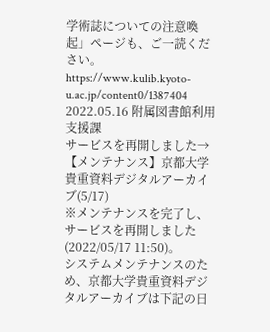学術誌についての注意喚起」ページも、ご一読ください。
https://www.kulib.kyoto-u.ac.jp/content0/1387404
2022.05.16 附属図書館利用支援課
サービスを再開しました→【メンテナンス】京都大学貴重資料デジタルアーカイブ(5/17)
※メンテナンスを完了し、サービスを再開しました(2022/05/17 11:50)。
システムメンテナンスのため、京都大学貴重資料デジタルアーカイブは下記の日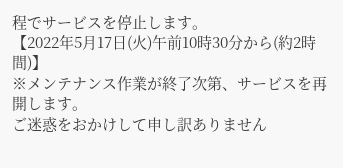程でサービスを停止します。
【2022年5月17日(火)午前10時30分から(約2時間)】
※メンテナンス作業が終了次第、サービスを再開します。
ご迷惑をおかけして申し訳ありません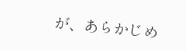が、あらかじめ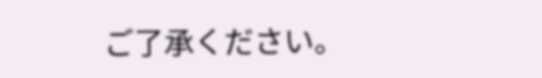ご了承ください。